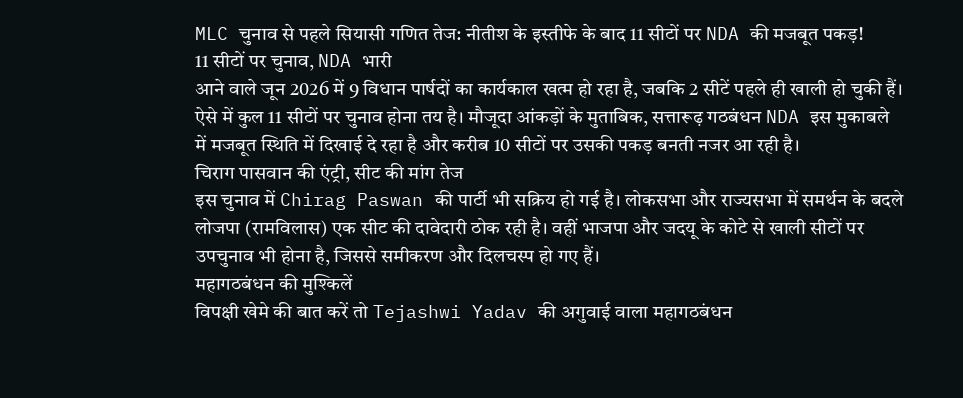MLC चुनाव से पहले सियासी गणित तेज: नीतीश के इस्तीफे के बाद 11 सीटों पर NDA की मजबूत पकड़!
11 सीटों पर चुनाव, NDA भारी
आने वाले जून 2026 में 9 विधान पार्षदों का कार्यकाल खत्म हो रहा है, जबकि 2 सीटें पहले ही खाली हो चुकी हैं। ऐसे में कुल 11 सीटों पर चुनाव होना तय है। मौजूदा आंकड़ों के मुताबिक, सत्तारूढ़ गठबंधन NDA इस मुकाबले में मजबूत स्थिति में दिखाई दे रहा है और करीब 10 सीटों पर उसकी पकड़ बनती नजर आ रही है।
चिराग पासवान की एंट्री, सीट की मांग तेज
इस चुनाव में Chirag Paswan की पार्टी भी सक्रिय हो गई है। लोकसभा और राज्यसभा में समर्थन के बदले लोजपा (रामविलास) एक सीट की दावेदारी ठोक रही है। वहीं भाजपा और जदयू के कोटे से खाली सीटों पर उपचुनाव भी होना है, जिससे समीकरण और दिलचस्प हो गए हैं।
महागठबंधन की मुश्किलें
विपक्षी खेमे की बात करें तो Tejashwi Yadav की अगुवाई वाला महागठबंधन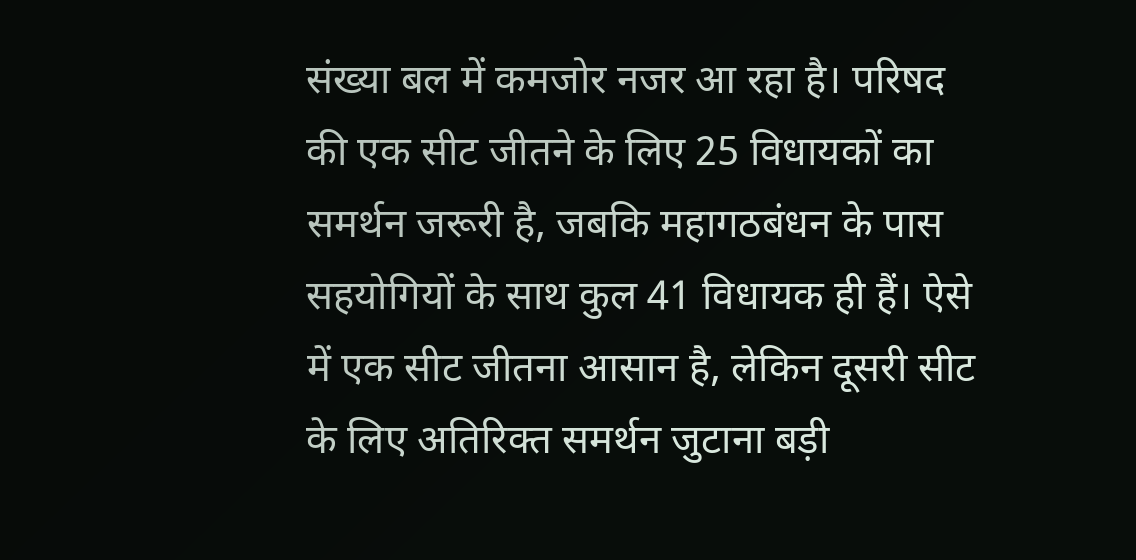संख्या बल में कमजोर नजर आ रहा है। परिषद की एक सीट जीतने के लिए 25 विधायकों का समर्थन जरूरी है, जबकि महागठबंधन के पास सहयोगियों के साथ कुल 41 विधायक ही हैं। ऐसे में एक सीट जीतना आसान है, लेकिन दूसरी सीट के लिए अतिरिक्त समर्थन जुटाना बड़ी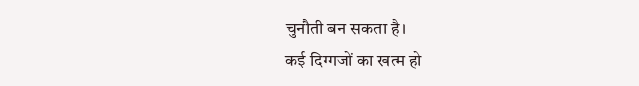चुनौती बन सकता है।
कई दिग्गजों का खत्म हो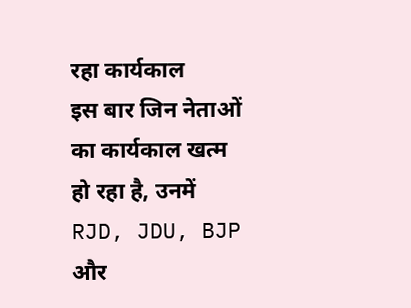रहा कार्यकाल
इस बार जिन नेताओं का कार्यकाल खत्म हो रहा है, उनमें RJD, JDU, BJP और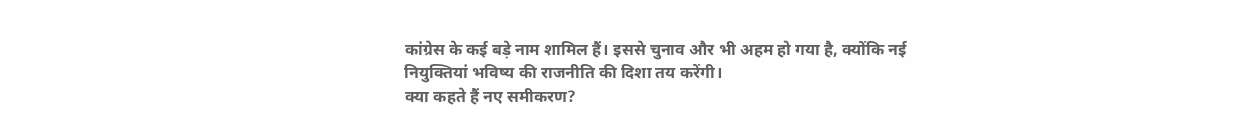कांग्रेस के कई बड़े नाम शामिल हैं। इससे चुनाव और भी अहम हो गया है, क्योंकि नई नियुक्तियां भविष्य की राजनीति की दिशा तय करेंगी।
क्या कहते हैं नए समीकरण?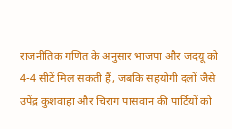राजनीतिक गणित के अनुसार भाजपा और जदयू को 4-4 सीटें मिल सकती हैं, जबकि सहयोगी दलों जैसे उपेंद्र कुशवाहा और चिराग पासवान की पार्टियों को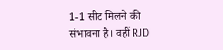1-1 सीट मिलने की संभावना है। वहीं RJD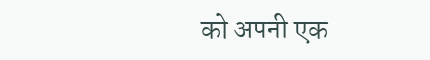को अपनी एक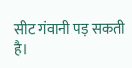सीट गंवानी पड़ सकती है।